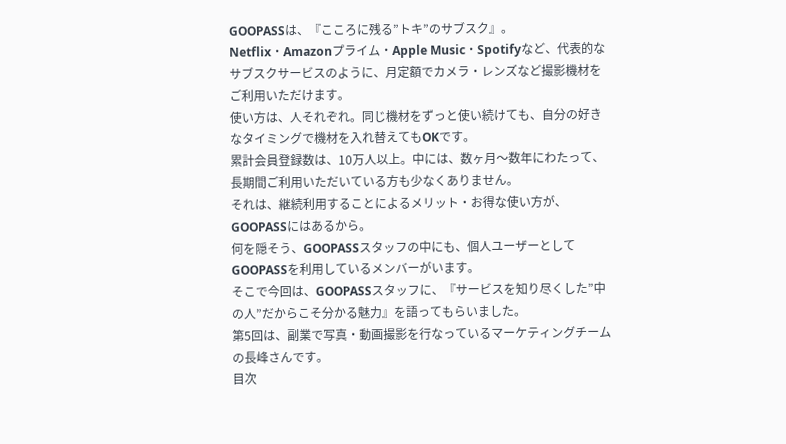GOOPASSは、『こころに残る”トキ”のサブスク』。
Netflix・Amazonプライム・Apple Music・Spotifyなど、代表的なサブスクサービスのように、月定額でカメラ・レンズなど撮影機材をご利用いただけます。
使い方は、人それぞれ。同じ機材をずっと使い続けても、自分の好きなタイミングで機材を入れ替えてもOKです。
累計会員登録数は、10万人以上。中には、数ヶ月〜数年にわたって、長期間ご利用いただいている方も少なくありません。
それは、継続利用することによるメリット・お得な使い方が、GOOPASSにはあるから。
何を隠そう、GOOPASSスタッフの中にも、個人ユーザーとしてGOOPASSを利用しているメンバーがいます。
そこで今回は、GOOPASSスタッフに、『サービスを知り尽くした”中の人”だからこそ分かる魅力』を語ってもらいました。
第5回は、副業で写真・動画撮影を行なっているマーケティングチームの長峰さんです。
目次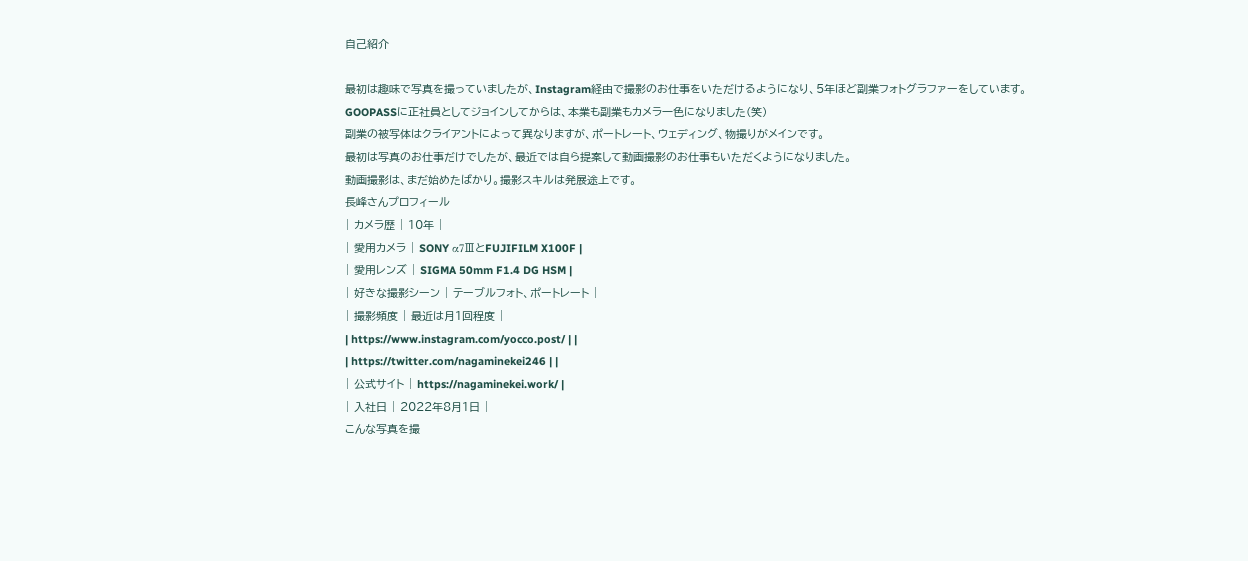自己紹介

最初は趣味で写真を撮っていましたが、Instagram経由で撮影のお仕事をいただけるようになり、5年ほど副業フォトグラファーをしています。
GOOPASSに正社員としてジョインしてからは、本業も副業もカメラ一色になりました(笑)
副業の被写体はクライアントによって異なりますが、ポートレート、ウェディング、物撮りがメインです。
最初は写真のお仕事だけでしたが、最近では自ら提案して動画撮影のお仕事もいただくようになりました。
動画撮影は、まだ始めたばかり。撮影スキルは発展途上です。
長峰さんプロフィール
| カメラ歴 | 10年 |
| 愛用カメラ | SONY α7ⅢとFUJIFILM X100F |
| 愛用レンズ | SIGMA 50mm F1.4 DG HSM |
| 好きな撮影シーン | テーブルフォト、ポートレート |
| 撮影頻度 | 最近は月1回程度 |
| https://www.instagram.com/yocco.post/ | |
| https://twitter.com/nagaminekei246 | |
| 公式サイト | https://nagaminekei.work/ |
| 入社日 | 2022年8月1日 |
こんな写真を撮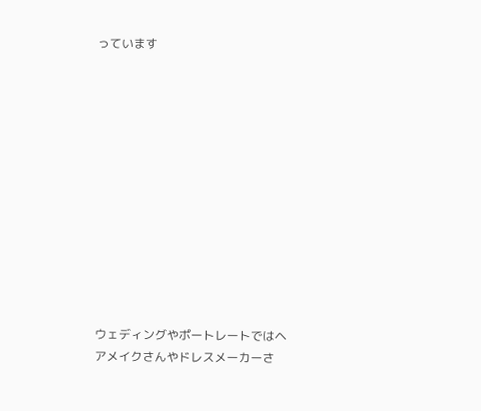っています












ウェディングやポートレートではヘアメイクさんやドレスメーカーさ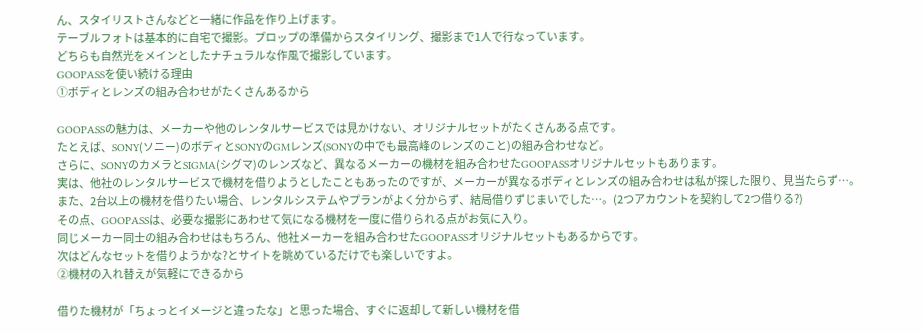ん、スタイリストさんなどと一緒に作品を作り上げます。
テーブルフォトは基本的に自宅で撮影。プロップの準備からスタイリング、撮影まで1人で行なっています。
どちらも自然光をメインとしたナチュラルな作風で撮影しています。
GOOPASSを使い続ける理由
①ボディとレンズの組み合わせがたくさんあるから

GOOPASSの魅力は、メーカーや他のレンタルサービスでは見かけない、オリジナルセットがたくさんある点です。
たとえば、SONY(ソニー)のボディとSONYのGMレンズ(SONYの中でも最高峰のレンズのこと)の組み合わせなど。
さらに、SONYのカメラとSIGMA(シグマ)のレンズなど、異なるメーカーの機材を組み合わせたGOOPASSオリジナルセットもあります。
実は、他社のレンタルサービスで機材を借りようとしたこともあったのですが、メーカーが異なるボディとレンズの組み合わせは私が探した限り、見当たらず…。
また、2台以上の機材を借りたい場合、レンタルシステムやプランがよく分からず、結局借りずじまいでした…。(2つアカウントを契約して2つ借りる?)
その点、GOOPASSは、必要な撮影にあわせて気になる機材を一度に借りられる点がお気に入り。
同じメーカー同士の組み合わせはもちろん、他社メーカーを組み合わせたGOOPASSオリジナルセットもあるからです。
次はどんなセットを借りようかな?とサイトを眺めているだけでも楽しいですよ。
②機材の入れ替えが気軽にできるから

借りた機材が「ちょっとイメージと違ったな」と思った場合、すぐに返却して新しい機材を借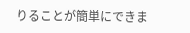りることが簡単にできま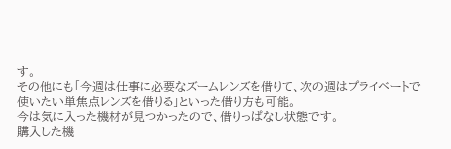す。
その他にも「今週は仕事に必要なズームレンズを借りて、次の週はプライベートで使いたい単焦点レンズを借りる」といった借り方も可能。
今は気に入った機材が見つかったので、借りっぱなし状態です。
購入した機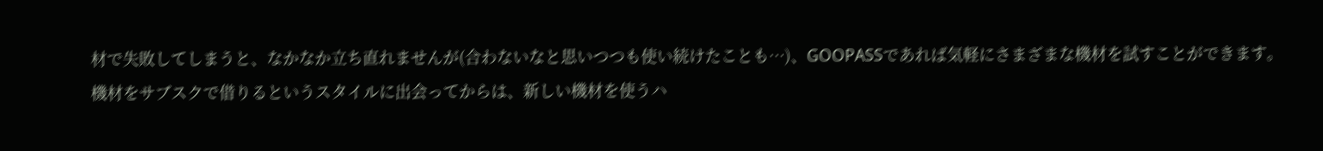材で失敗してしまうと、なかなか立ち直れませんが(合わないなと思いつつも使い続けたことも…)、GOOPASSであれば気軽にさまざまな機材を試すことができます。
機材をサブスクで借りるというスタイルに出会ってからは、新しい機材を使うハ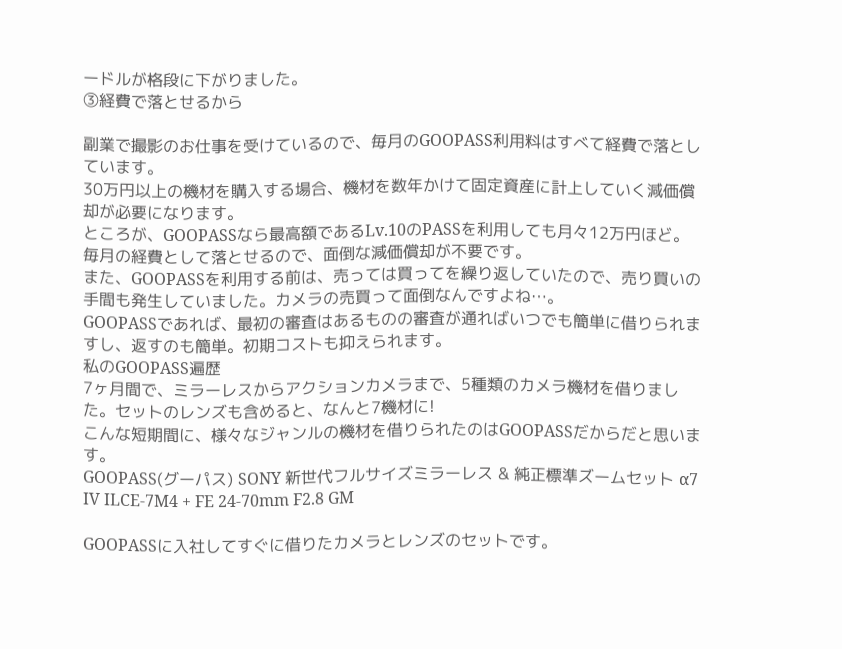ードルが格段に下がりました。
③経費で落とせるから

副業で撮影のお仕事を受けているので、毎月のGOOPASS利用料はすべて経費で落としています。
30万円以上の機材を購入する場合、機材を数年かけて固定資産に計上していく減価償却が必要になります。
ところが、GOOPASSなら最高額であるLv.10のPASSを利用しても月々12万円ほど。毎月の経費として落とせるので、面倒な減価償却が不要です。
また、GOOPASSを利用する前は、売っては買ってを繰り返していたので、売り買いの手間も発生していました。カメラの売買って面倒なんですよね…。
GOOPASSであれば、最初の審査はあるものの審査が通ればいつでも簡単に借りられますし、返すのも簡単。初期コストも抑えられます。
私のGOOPASS遍歴
7ヶ月間で、ミラーレスからアクションカメラまで、5種類のカメラ機材を借りました。セットのレンズも含めると、なんと7機材に!
こんな短期間に、様々なジャンルの機材を借りられたのはGOOPASSだからだと思います。
GOOPASS(グーパス) SONY 新世代フルサイズミラーレス & 純正標準ズームセット α7 IV ILCE-7M4 + FE 24-70mm F2.8 GM

GOOPASSに入社してすぐに借りたカメラとレンズのセットです。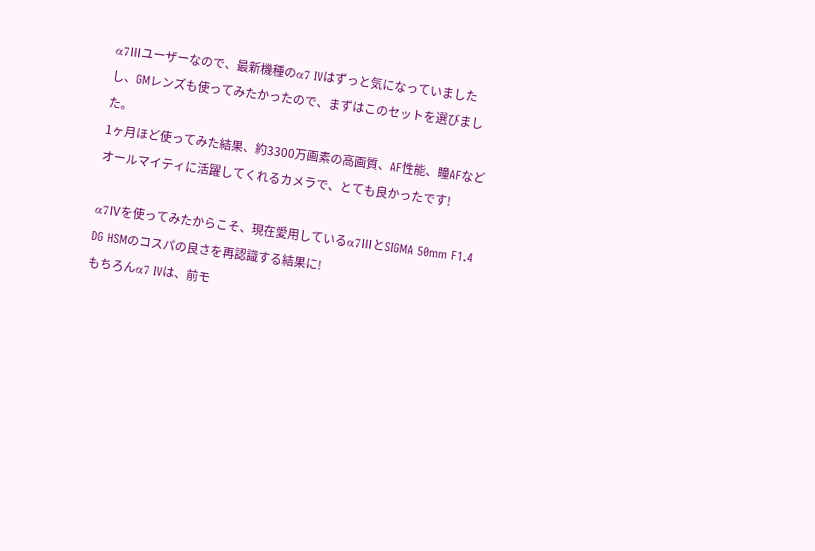α7Ⅲユーザーなので、最新機種のα7 IVはずっと気になっていましたし、GMレンズも使ってみたかったので、まずはこのセットを選びました。
1ヶ月ほど使ってみた結果、約3300万画素の高画質、AF性能、瞳AFなどオールマイティに活躍してくれるカメラで、とても良かったです!

α7Ⅳを使ってみたからこそ、現在愛用しているα7ⅢとSIGMA 50mm F1.4 DG HSMのコスパの良さを再認識する結果に!
もちろんα7 IVは、前モ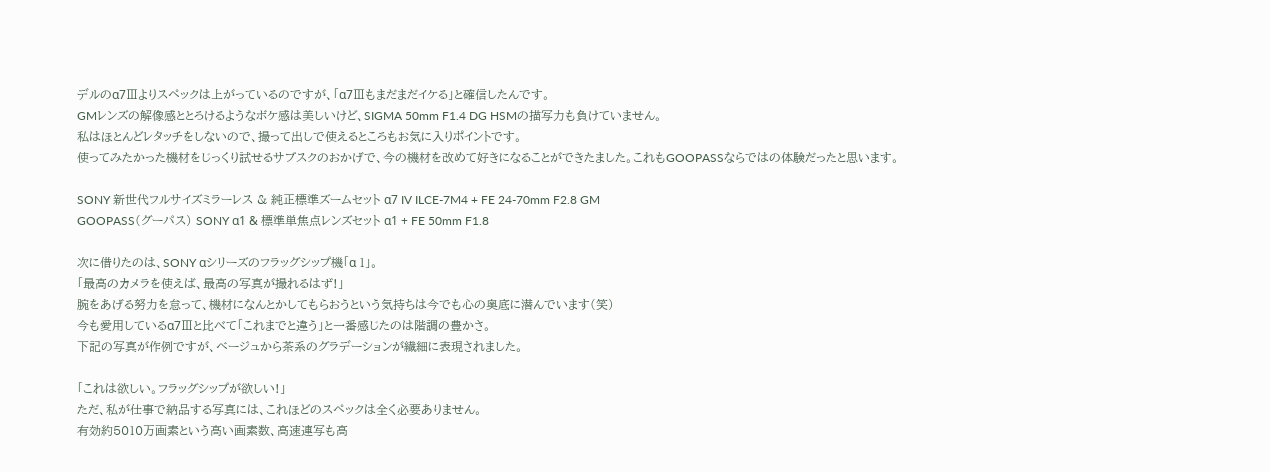デルのα7Ⅲよりスペックは上がっているのですが、「α7Ⅲもまだまだイケる」と確信したんです。
GMレンズの解像感ととろけるようなボケ感は美しいけど、SIGMA 50mm F1.4 DG HSMの描写力も負けていません。
私はほとんどレタッチをしないので、撮って出しで使えるところもお気に入りポイントです。
使ってみたかった機材をじっくり試せるサブスクのおかげで、今の機材を改めて好きになることができたました。これもGOOPASSならではの体験だったと思います。

SONY 新世代フルサイズミラーレス & 純正標準ズームセット α7 IV ILCE-7M4 + FE 24-70mm F2.8 GM
GOOPASS(グーパス) SONY α1 & 標準単焦点レンズセット α1 + FE 50mm F1.8

次に借りたのは、SONY αシリーズのフラッグシップ機「α 1」。
「最高のカメラを使えば、最高の写真が撮れるはず!」
腕をあげる努力を怠って、機材になんとかしてもらおうという気持ちは今でも心の奥底に潜んでいます(笑)
今も愛用しているα7Ⅲと比べて「これまでと違う」と一番感じたのは階調の豊かさ。
下記の写真が作例ですが、ベージュから茶系のグラデーションが繊細に表現されました。

「これは欲しい。フラッグシップが欲しい!」
ただ、私が仕事で納品する写真には、これほどのスペックは全く必要ありません。
有効約5010万画素という高い画素数、高速連写も高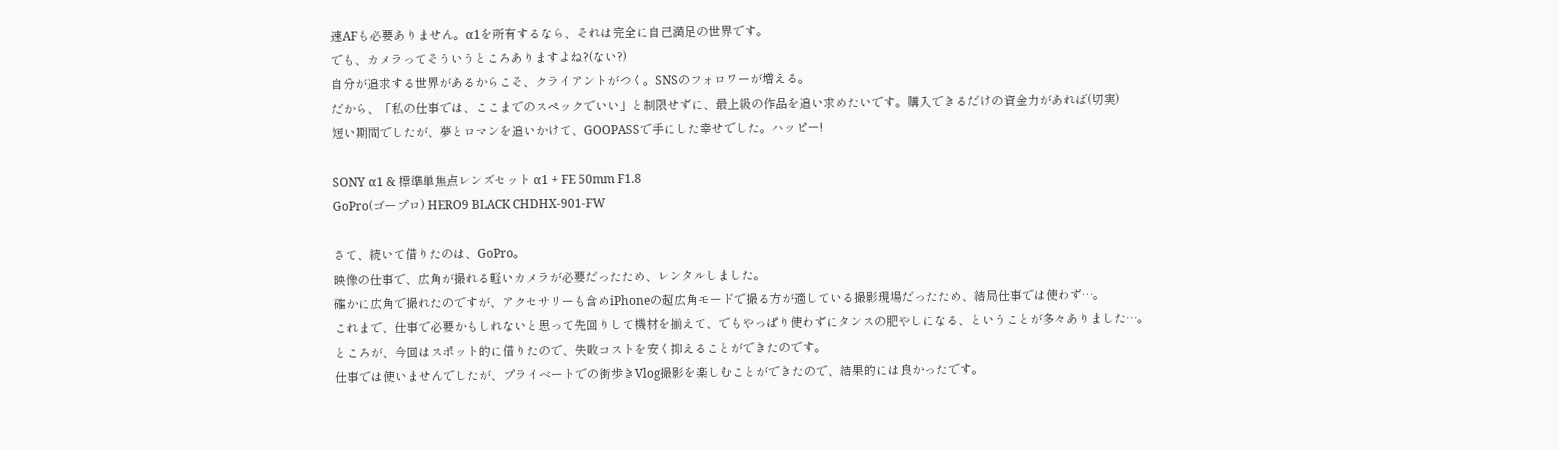速AFも必要ありません。α1を所有するなら、それは完全に自己満足の世界です。
でも、カメラってそういうところありますよね?(ない?)
自分が追求する世界があるからこそ、クライアントがつく。SNSのフォロワーが増える。
だから、「私の仕事では、ここまでのスペックでいい」と制限せずに、最上級の作品を追い求めたいです。購入できるだけの資金力があれば(切実)
短い期間でしたが、夢とロマンを追いかけて、GOOPASSで手にした幸せでした。ハッピー!

SONY α1 & 標準単焦点レンズセット α1 + FE 50mm F1.8
GoPro(ゴープロ) HERO9 BLACK CHDHX-901-FW

さて、続いて借りたのは、GoPro。
映像の仕事で、広角が撮れる軽いカメラが必要だったため、レンタルしました。
確かに広角で撮れたのですが、アクセサリーも含めiPhoneの超広角モードで撮る方が適している撮影現場だったため、結局仕事では使わず…。
これまで、仕事で必要かもしれないと思って先回りして機材を揃えて、でもやっぱり使わずにタンスの肥やしになる、ということが多々ありました…。
ところが、今回はスポット的に借りたので、失敗コストを安く抑えることができたのです。
仕事では使いませんでしたが、プライベートでの街歩きVlog撮影を楽しむことができたので、結果的には良かったです。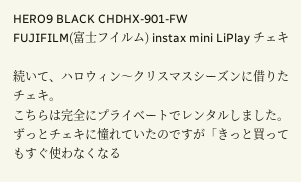HERO9 BLACK CHDHX-901-FW
FUJIFILM(富士フイルム) instax mini LiPlay チェキ

続いて、ハロウィン〜クリスマスシーズンに借りたチェキ。
こちらは完全にプライベートでレンタルしました。
ずっとチェキに憧れていたのですが「きっと買ってもすぐ使わなくなる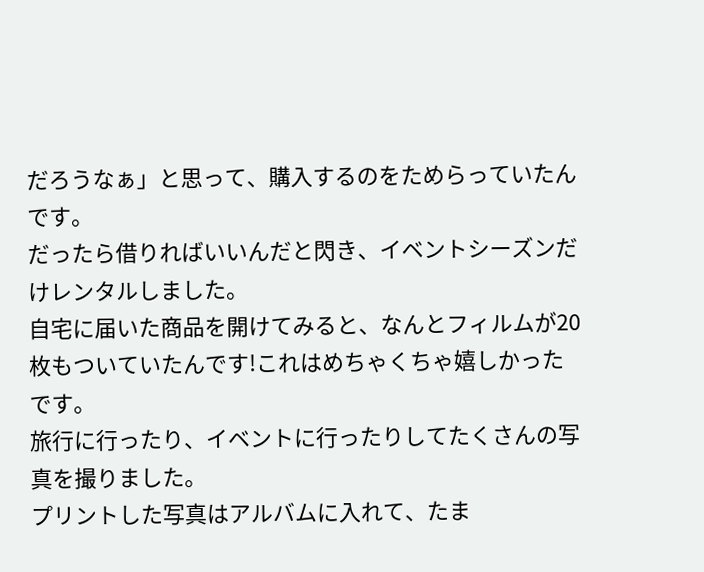だろうなぁ」と思って、購入するのをためらっていたんです。
だったら借りればいいんだと閃き、イベントシーズンだけレンタルしました。
自宅に届いた商品を開けてみると、なんとフィルムが20枚もついていたんです!これはめちゃくちゃ嬉しかったです。
旅行に行ったり、イベントに行ったりしてたくさんの写真を撮りました。
プリントした写真はアルバムに入れて、たま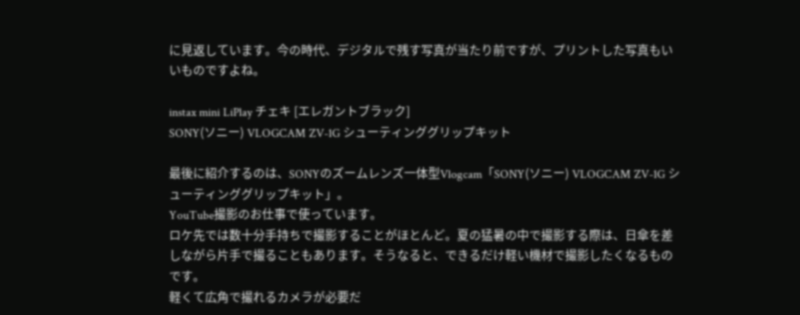に見返しています。今の時代、デジタルで残す写真が当たり前ですが、プリントした写真もいいものですよね。

instax mini LiPlay チェキ [エレガントブラック]
SONY(ソニー) VLOGCAM ZV-1G シューティンググリップキット

最後に紹介するのは、SONYのズームレンズ一体型Vlogcam「SONY(ソニー) VLOGCAM ZV-1G シューティンググリップキット」。
YouTube撮影のお仕事で使っています。
ロケ先では数十分手持ちで撮影することがほとんど。夏の猛暑の中で撮影する際は、日傘を差しながら片手で撮ることもあります。そうなると、できるだけ軽い機材で撮影したくなるものです。
軽くて広角で撮れるカメラが必要だ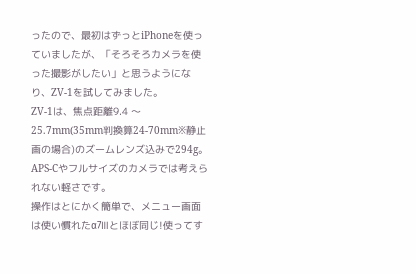ったので、最初はずっとiPhoneを使っていましたが、「そろそろカメラを使った撮影がしたい」と思うようになり、ZV-1を試してみました。
ZV-1は、焦点距離9.4 〜 25.7mm(35mm判換算24-70mm※静止画の場合)のズームレンズ込みで294g。APS-Cやフルサイズのカメラでは考えられない軽さです。
操作はとにかく簡単で、メニュー画面は使い慣れたα7Ⅲとほぼ同じ!使ってす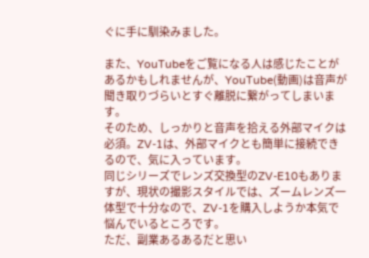ぐに手に馴染みました。

また、YouTubeをご覧になる人は感じたことがあるかもしれませんが、YouTube(動画)は音声が聞き取りづらいとすぐ離脱に繋がってしまいます。
そのため、しっかりと音声を拾える外部マイクは必須。ZV-1は、外部マイクとも簡単に接続できるので、気に入っています。
同じシリーズでレンズ交換型のZV-E10もありますが、現状の撮影スタイルでは、ズームレンズ一体型で十分なので、ZV-1を購入しようか本気で悩んでいるところです。
ただ、副業あるあるだと思い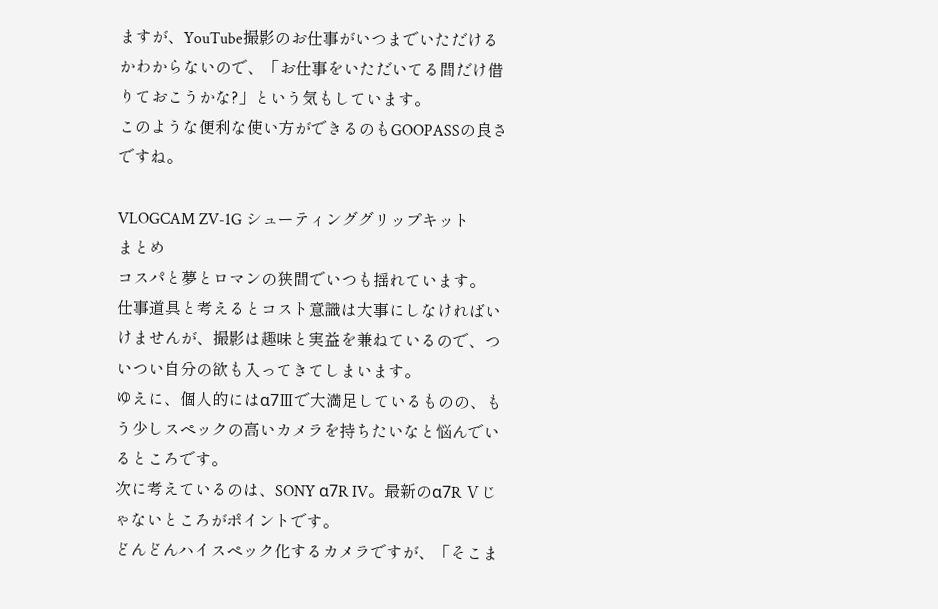ますが、YouTube撮影のお仕事がいつまでいただけるかわからないので、「お仕事をいただいてる間だけ借りておこうかな?」という気もしています。
このような便利な使い方ができるのもGOOPASSの良さですね。

VLOGCAM ZV-1G シューティンググリップキット
まとめ
コスパと夢とロマンの狭間でいつも揺れています。
仕事道具と考えるとコスト意識は大事にしなければいけませんが、撮影は趣味と実益を兼ねているので、ついつい自分の欲も入ってきてしまいます。
ゆえに、個人的にはα7Ⅲで大満足しているものの、もう少しスペックの高いカメラを持ちたいなと悩んでいるところです。
次に考えているのは、SONY α7R IV。最新のα7R Ⅴじゃないところがポイントです。
どんどんハイスペック化するカメラですが、「そこま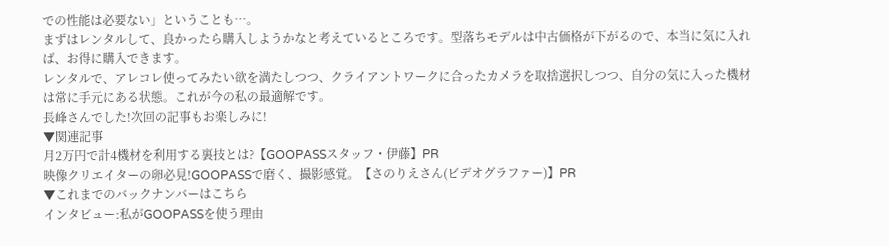での性能は必要ない」ということも…。
まずはレンタルして、良かったら購入しようかなと考えているところです。型落ちモデルは中古価格が下がるので、本当に気に入れば、お得に購入できます。
レンタルで、アレコレ使ってみたい欲を満たしつつ、クライアントワークに合ったカメラを取捨選択しつつ、自分の気に入った機材は常に手元にある状態。これが今の私の最適解です。
長峰さんでした!次回の記事もお楽しみに!
▼関連記事
月2万円で計4機材を利用する裏技とは?【GOOPASSスタッフ・伊藤】PR
映像クリエイターの卵必見!GOOPASSで磨く、撮影感覚。【さのりえさん(ビデオグラファー)】PR
▼これまでのバックナンバーはこちら
インタビュー:私がGOOPASSを使う理由